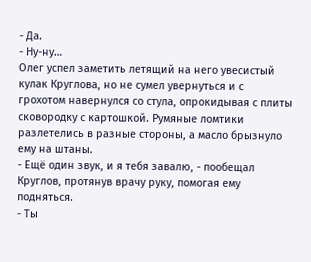- Да.
- Ну-ну…
Олег успел заметить летящий на него увесистый кулак Круглова, но не сумел увернуться и с
грохотом навернулся со стула, опрокидывая с плиты сковородку с картошкой. Румяные ломтики
разлетелись в разные стороны, а масло брызнуло ему на штаны.
- Ещё один звук, и я тебя завалю, - пообещал Круглов, протянув врачу руку, помогая ему
подняться.
- Ты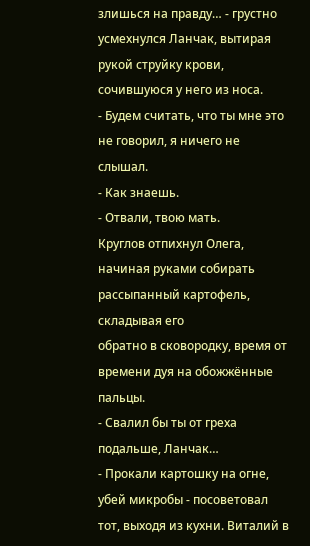злишься на правду… - грустно усмехнулся Ланчак, вытирая рукой струйку крови,
сочившуюся у него из носа.
- Будем считать, что ты мне это не говорил, я ничего не слышал.
- Как знаешь.
- Отвали, твою мать.
Круглов отпихнул Олега, начиная руками собирать рассыпанный картофель, складывая его
обратно в сковородку, время от времени дуя на обожжённые пальцы.
- Свалил бы ты от греха подальше, Ланчак…
- Прокали картошку на огне, убей микробы - посоветовал тот, выходя из кухни. Виталий в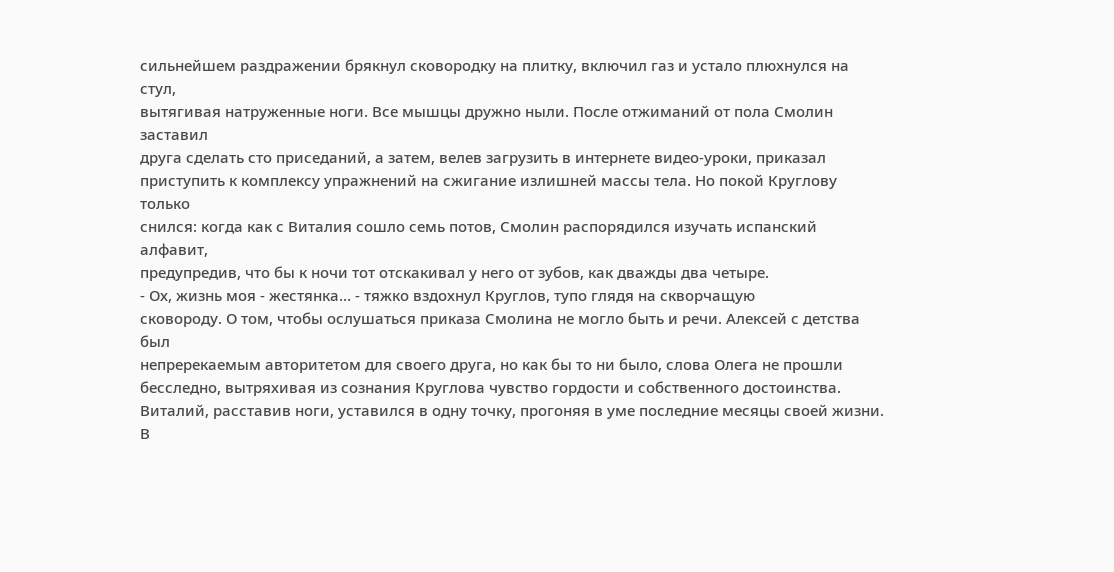сильнейшем раздражении брякнул сковородку на плитку, включил газ и устало плюхнулся на стул,
вытягивая натруженные ноги. Все мышцы дружно ныли. После отжиманий от пола Смолин заставил
друга сделать сто приседаний, а затем, велев загрузить в интернете видео-уроки, приказал
приступить к комплексу упражнений на сжигание излишней массы тела. Но покой Круглову только
снился: когда как с Виталия сошло семь потов, Смолин распорядился изучать испанский алфавит,
предупредив, что бы к ночи тот отскакивал у него от зубов, как дважды два четыре.
- Ох, жизнь моя - жестянка… - тяжко вздохнул Круглов, тупо глядя на скворчащую
сковороду. О том, чтобы ослушаться приказа Смолина не могло быть и речи. Алексей с детства был
непререкаемым авторитетом для своего друга, но как бы то ни было, слова Олега не прошли
бесследно, вытряхивая из сознания Круглова чувство гордости и собственного достоинства.
Виталий, расставив ноги, уставился в одну точку, прогоняя в уме последние месяцы своей жизни. В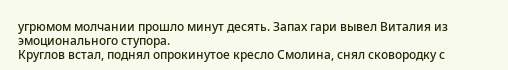угрюмом молчании прошло минут десять. Запах гари вывел Виталия из эмоционального ступора.
Круглов встал, поднял опрокинутое кресло Смолина, снял сковородку с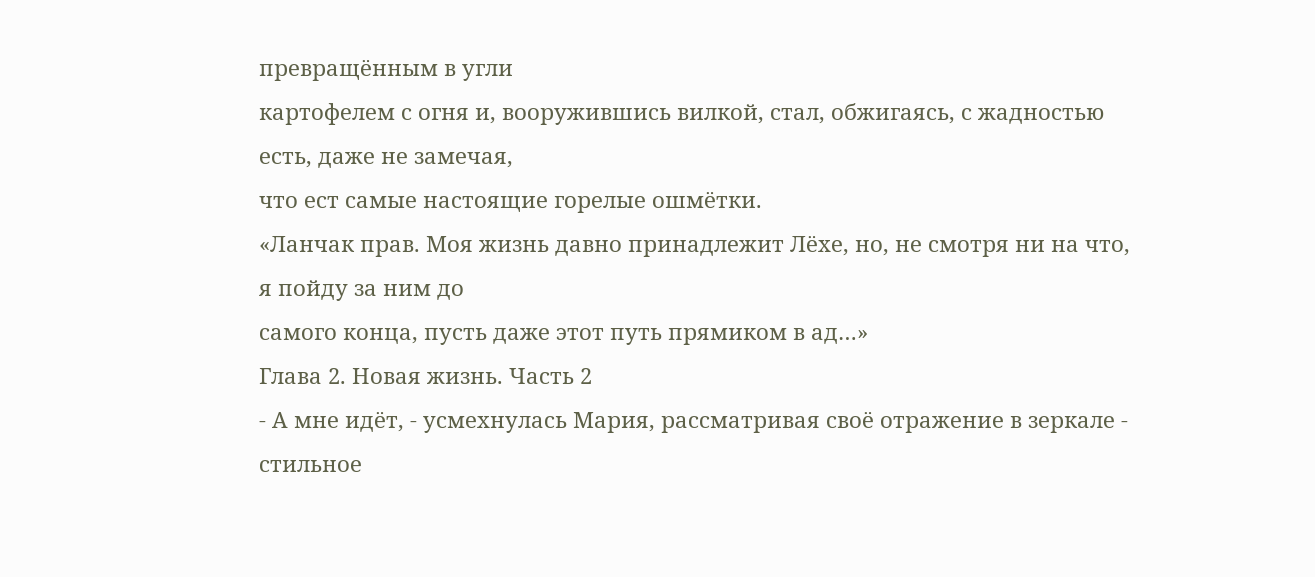превращённым в угли
картофелем с огня и, вооружившись вилкой, стал, обжигаясь, с жадностью есть, даже не замечая,
что ест самые настоящие горелые ошмётки.
«Ланчак прав. Моя жизнь давно принадлежит Лёхе, но, не смотря ни на что, я пойду за ним до
самого конца, пусть даже этот путь прямиком в ад…»
Глава 2. Новая жизнь. Часть 2
- А мне идёт, - усмехнулась Мария, рассматривая своё отражение в зеркале - стильное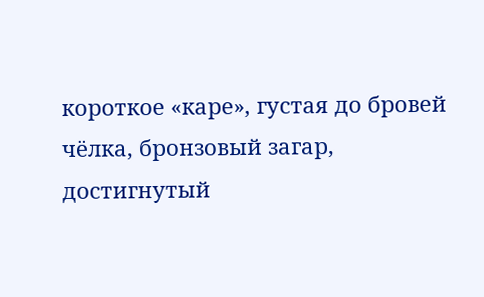короткое «каре», густая до бровей чёлка, бронзовый загар, достигнутый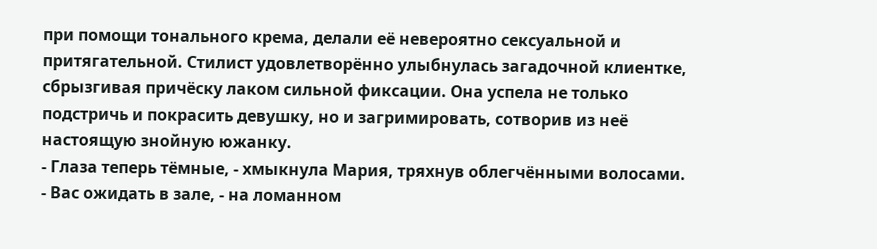при помощи тонального крема, делали её невероятно сексуальной и притягательной. Стилист удовлетворённо улыбнулась загадочной клиентке, сбрызгивая причёску лаком сильной фиксации. Она успела не только подстричь и покрасить девушку, но и загримировать, сотворив из неё настоящую знойную южанку.
- Глаза теперь тёмные, - хмыкнула Мария, тряхнув облегчёнными волосами.
- Вас ожидать в зале, - на ломанном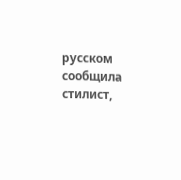русском сообщила стилист,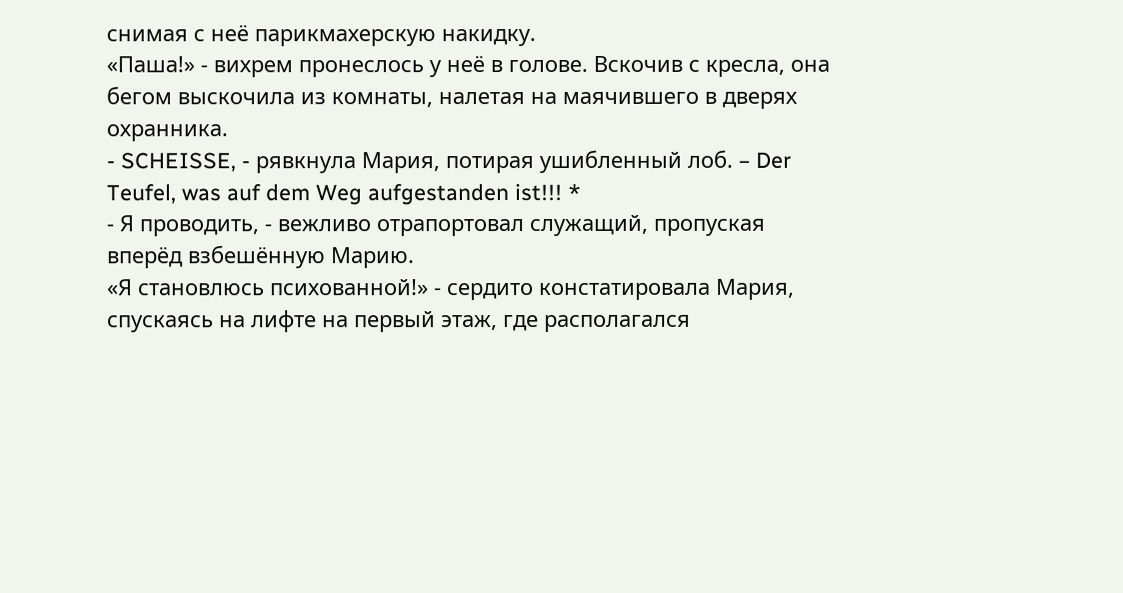снимая с неё парикмахерскую накидку.
«Паша!» - вихрем пронеслось у неё в голове. Вскочив с кресла, она бегом выскочила из комнаты, налетая на маячившего в дверях охранника.
- SCHEISSE, - рявкнула Мария, потирая ушибленный лоб. – Der Teufel, was auf dem Weg aufgestanden ist!!! *
- Я проводить, - вежливо отрапортовал служащий, пропуская вперёд взбешённую Марию.
«Я становлюсь психованной!» - сердито констатировала Мария, спускаясь на лифте на первый этаж, где располагался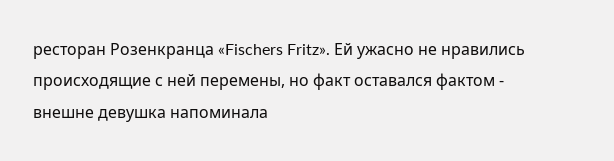ресторан Розенкранца «Fischers Fritz». Ей ужасно не нравились происходящие с ней перемены, но факт оставался фактом - внешне девушка напоминала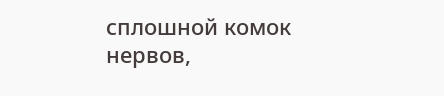сплошной комок нервов,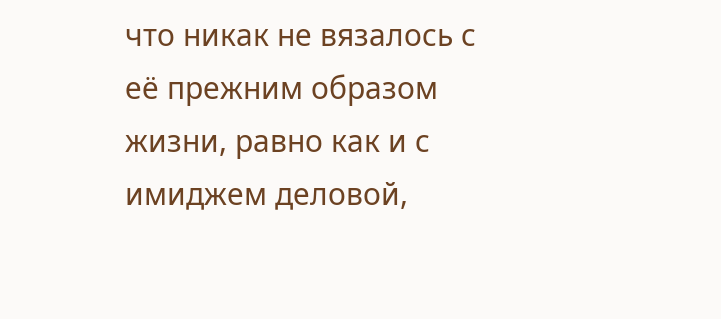что никак не вязалось с её прежним образом жизни, равно как и с имиджем деловой,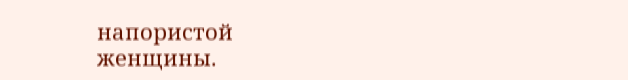напористой женщины.